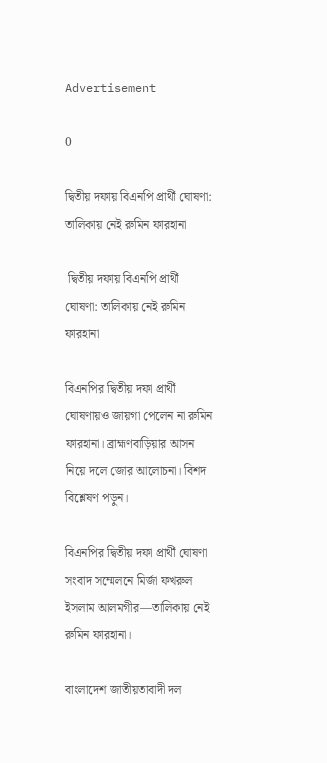Advertisement

0

দ্বিতীয় দফায় বিএনপি প্রার্থী ঘোষণা: তালিকায় নেই রুমিন ফারহানা

 দ্বিতীয় দফায় বিএনপি প্রার্থী ঘোষণা: তালিকায় নেই রুমিন ফারহানা

বিএনপির দ্বিতীয় দফা প্রার্থী ঘোষণায়ও জায়গা পেলেন না রুমিন ফারহানা। ব্রাহ্মণবাড়িয়ার আসন নিয়ে দলে জোর আলোচনা। বিশদ বিশ্লেষণ পড়ুন।

বিএনপির দ্বিতীয় দফা প্রার্থী ঘোষণা সংবাদ সম্মেলনে মির্জা ফখরুল ইসলাম আলমগীর—তালিকায় নেই রুমিন ফারহানা।

বাংলাদেশ জাতীয়তাবাদী দল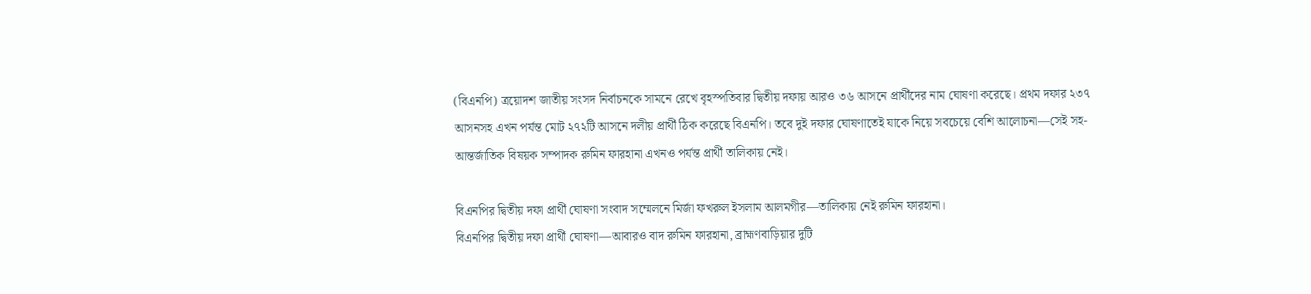(বিএনপি) ত্রয়োদশ জাতীয় সংসদ নির্বাচনকে সামনে রেখে বৃহস্পতিবার দ্বিতীয় দফায় আরও ৩৬ আসনে প্রার্থীদের নাম ঘোষণা করেছে। প্রথম দফার ২৩৭ আসনসহ এখন পর্যন্ত মোট ২৭২টি আসনে দলীয় প্রার্থী ঠিক করেছে বিএনপি। তবে দুই দফার ঘোষণাতেই যাকে নিয়ে সবচেয়ে বেশি আলোচনা—সেই সহ-আন্তর্জাতিক বিষয়ক সম্পাদক রুমিন ফারহানা এখনও পর্যন্ত প্রার্থী তালিকায় নেই।

বিএনপির দ্বিতীয় দফা প্রার্থী ঘোষণা সংবাদ সম্মেলনে মির্জা ফখরুল ইসলাম আলমগীর—তালিকায় নেই রুমিন ফারহানা।
বিএনপির দ্বিতীয় দফা প্রার্থী ঘোষণা—আবারও বাদ রুমিন ফারহানা, ব্রাহ্মণবাড়িয়ার দুটি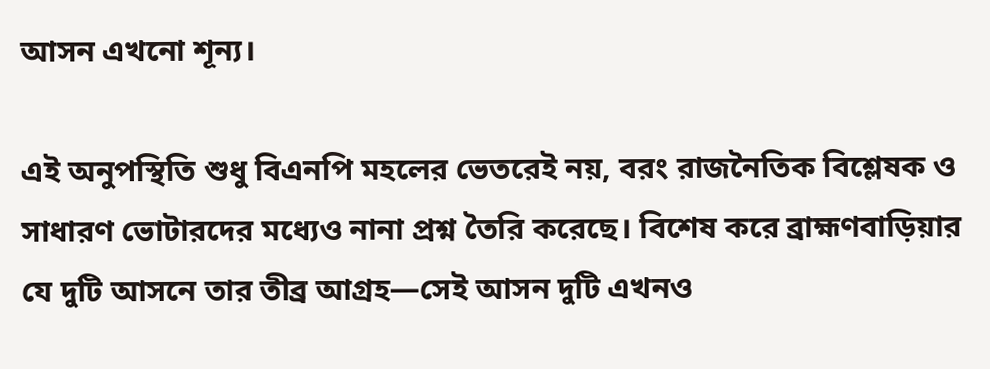আসন এখনো শূন্য।

এই অনুপস্থিতি শুধু বিএনপি মহলের ভেতরেই নয়, বরং রাজনৈতিক বিশ্লেষক ও সাধারণ ভোটারদের মধ্যেও নানা প্রশ্ন তৈরি করেছে। বিশেষ করে ব্রাহ্মণবাড়িয়ার যে দুটি আসনে তার তীব্র আগ্রহ—সেই আসন দুটি এখনও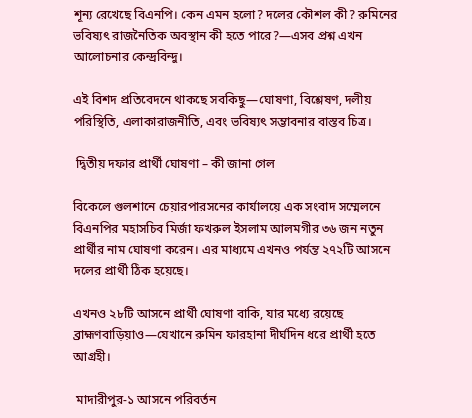শূন্য রেখেছে বিএনপি। কেন এমন হলো? দলের কৌশল কী? রুমিনের ভবিষ্যৎ রাজনৈতিক অবস্থান কী হতে পারে?—এসব প্রশ্ন এখন আলোচনার কেন্দ্রবিন্দু।

এই বিশদ প্রতিবেদনে থাকছে সবকিছু—ঘোষণা, বিশ্লেষণ, দলীয় পরিস্থিতি, এলাকারাজনীতি, এবং ভবিষ্যৎ সম্ভাবনার বাস্তব চিত্র।

 দ্বিতীয় দফার প্রার্থী ঘোষণা – কী জানা গেল

বিকেলে গুলশানে চেয়ারপারসনের কার্যালয়ে এক সংবাদ সম্মেলনে বিএনপির মহাসচিব মির্জা ফখরুল ইসলাম আলমগীর ৩৬ জন নতুন প্রার্থীর নাম ঘোষণা করেন। এর মাধ্যমে এখনও পর্যন্ত ২৭২টি আসনে দলের প্রার্থী ঠিক হয়েছে।

এখনও ২৮টি আসনে প্রার্থী ঘোষণা বাকি, যার মধ্যে রয়েছে ব্রাহ্মণবাড়িয়াও—যেখানে রুমিন ফারহানা দীর্ঘদিন ধরে প্রার্থী হতে আগ্রহী।

 মাদারীপুর-১ আসনে পরিবর্তন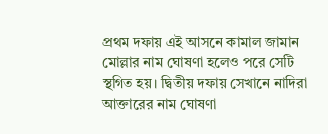প্রথম দফায় এই আসনে কামাল জামান মোল্লার নাম ঘোষণা হলেও পরে সেটি স্থগিত হয়। দ্বিতীয় দফায় সেখানে নাদিরা আক্তারের নাম ঘোষণা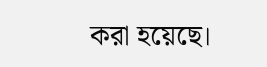করা হয়েছে।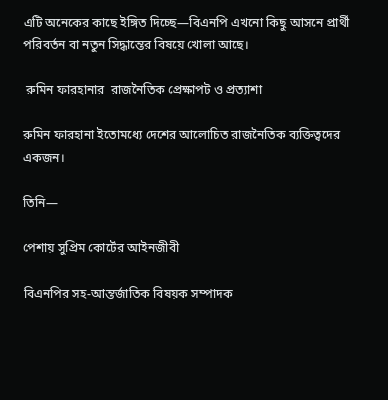এটি অনেকের কাছে ইঙ্গিত দিচ্ছে—বিএনপি এখনো কিছু আসনে প্রার্থী পরিবর্তন বা নতুন সিদ্ধান্তের বিষয়ে খোলা আছে।

 রুমিন ফারহানার  রাজনৈতিক প্রেক্ষাপট ও প্রত্যাশা

রুমিন ফারহানা ইতোমধ্যে দেশের আলোচিত রাজনৈতিক ব্যক্তিত্বদের একজন।

তিনি—

পেশায় সুপ্রিম কোর্টের আইনজীবী

বিএনপির সহ-আন্তর্জাতিক বিষয়ক সম্পাদক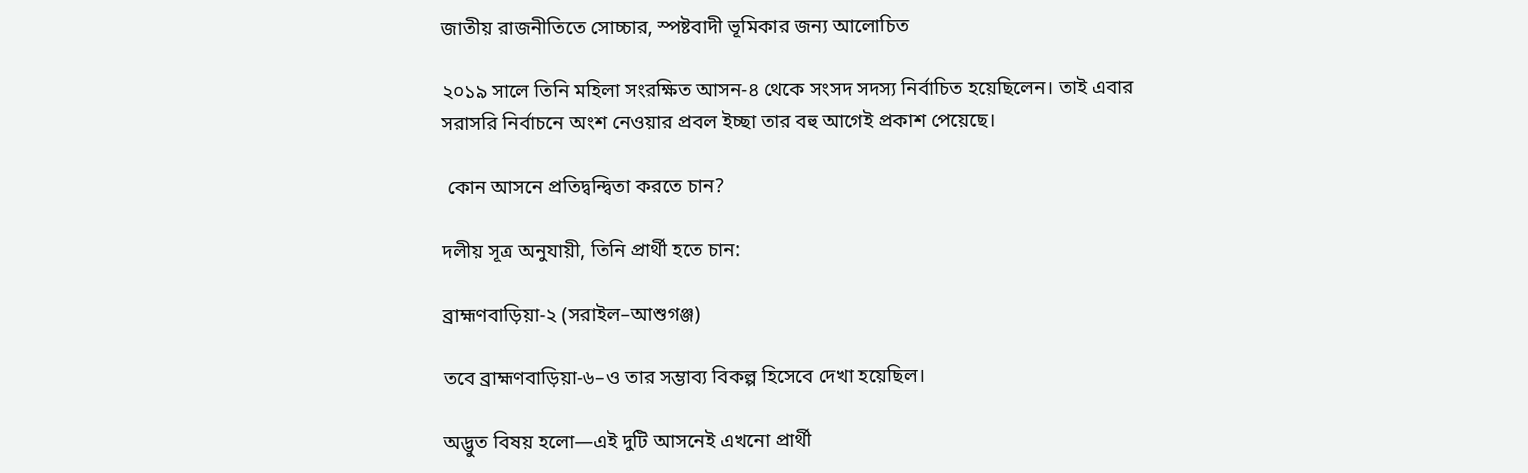জাতীয় রাজনীতিতে সোচ্চার, স্পষ্টবাদী ভূমিকার জন্য আলোচিত

২০১৯ সালে তিনি মহিলা সংরক্ষিত আসন-৪ থেকে সংসদ সদস্য নির্বাচিত হয়েছিলেন। তাই এবার সরাসরি নির্বাচনে অংশ নেওয়ার প্রবল ইচ্ছা তার বহু আগেই প্রকাশ পেয়েছে।

 কোন আসনে প্রতিদ্বন্দ্বিতা করতে চান?

দলীয় সূত্র অনুযায়ী, তিনি প্রার্থী হতে চান:

ব্রাহ্মণবাড়িয়া-২ (সরাইল–আশুগঞ্জ)

তবে ব্রাহ্মণবাড়িয়া-৬–ও তার সম্ভাব্য বিকল্প হিসেবে দেখা হয়েছিল।

অদ্ভুত বিষয় হলো—এই দুটি আসনেই এখনো প্রার্থী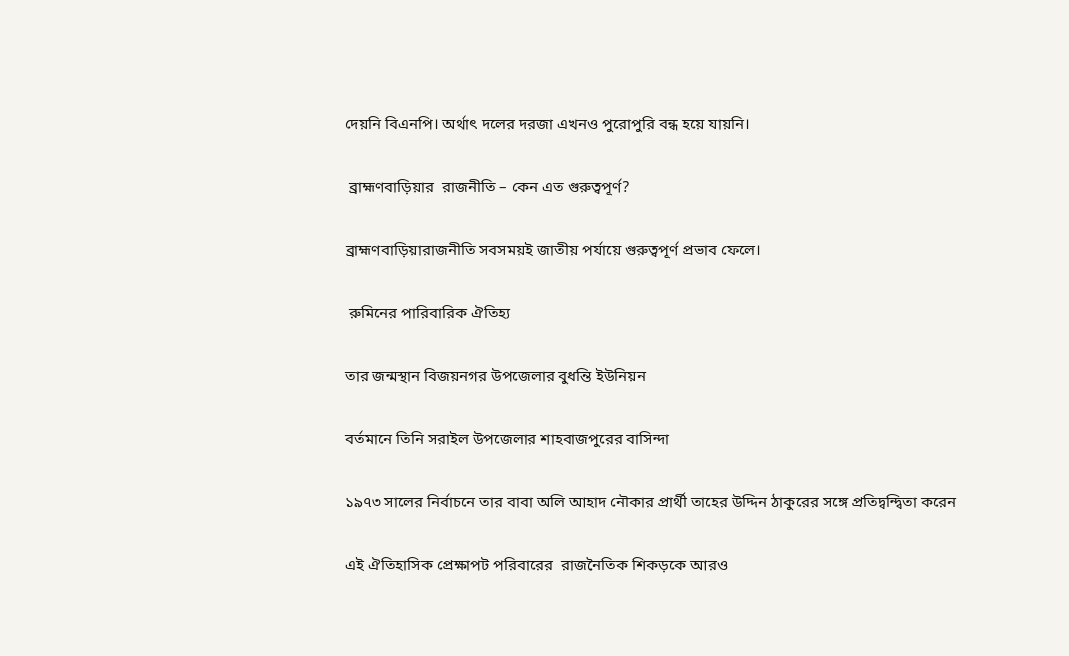দেয়নি বিএনপি। অর্থাৎ দলের দরজা এখনও পুরোপুরি বন্ধ হয়ে যায়নি।

 ব্রাহ্মণবাড়িয়ার  রাজনীতি – কেন এত গুরুত্বপূর্ণ?

ব্রাহ্মণবাড়িয়ারাজনীতি সবসময়ই জাতীয় পর্যায়ে গুরুত্বপূর্ণ প্রভাব ফেলে।

 রুমিনের পারিবারিক ঐতিহ্য

তার জন্মস্থান বিজয়নগর উপজেলার বুধন্তি ইউনিয়ন

বর্তমানে তিনি সরাইল উপজেলার শাহবাজপুরের বাসিন্দা

১৯৭৩ সালের নির্বাচনে তার বাবা অলি আহাদ নৌকার প্রার্থী তাহের উদ্দিন ঠাকুরের সঙ্গে প্রতিদ্বন্দ্বিতা করেন

এই ঐতিহাসিক প্রেক্ষাপট পরিবারের  রাজনৈতিক শিকড়কে আরও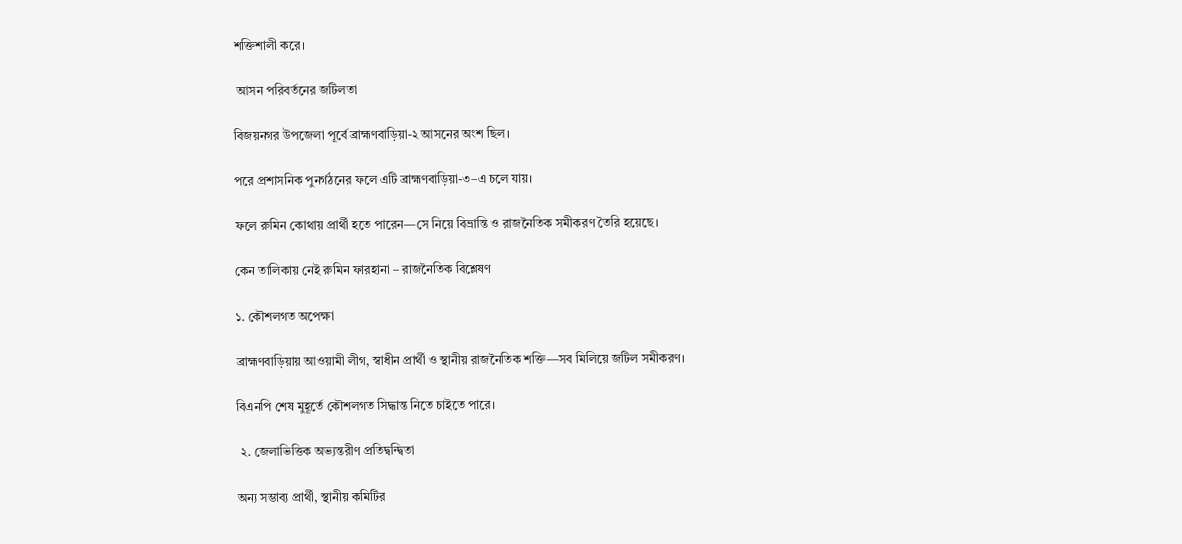শক্তিশালী করে।

 আসন পরিবর্তনের জটিলতা

বিজয়নগর উপজেলা পূর্বে ব্রাহ্মণবাড়িয়া-২ আসনের অংশ ছিল।

পরে প্রশাসনিক পুনর্গঠনের ফলে এটি ব্রাহ্মণবাড়িয়া-৩–এ চলে যায়।

ফলে রুমিন কোথায় প্রার্থী হতে পারেন—সে নিয়ে বিভ্রান্তি ও রাজনৈতিক সমীকরণ তৈরি হয়েছে।

কেন তালিকায় নেই রুমিন ফারহানা – রাজনৈতিক বিশ্লেষণ

১. কৌশলগত অপেক্ষা

ব্রাহ্মণবাড়িয়ায় আওয়ামী লীগ, স্বাধীন প্রার্থী ও স্থানীয় রাজনৈতিক শক্তি—সব মিলিয়ে জটিল সমীকরণ।

বিএনপি শেষ মুহূর্তে কৌশলগত সিদ্ধান্ত নিতে চাইতে পারে।

 ২. জেলাভিত্তিক অভ্যন্তরীণ প্রতিদ্বন্দ্বিতা

অন্য সম্ভাব্য প্রার্থী, স্থানীয় কমিটির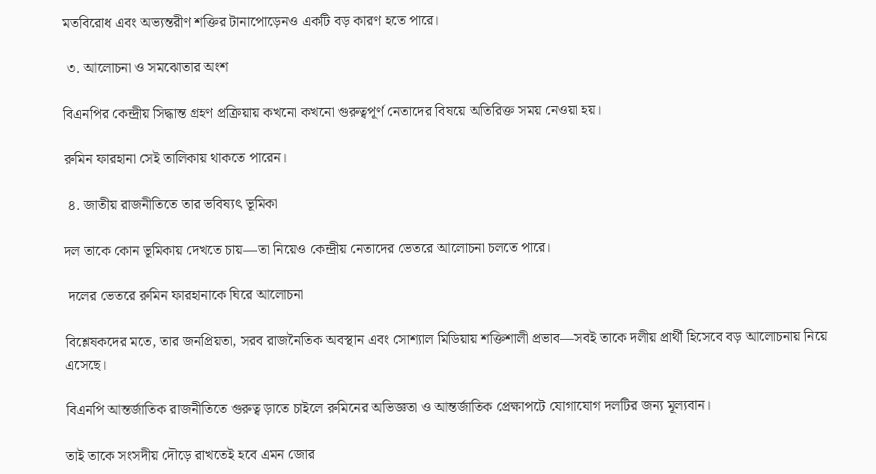মতবিরোধ এবং অভ্যন্তরীণ শক্তির টানাপোড়েনও একটি বড় কারণ হতে পারে।

 ৩. আলোচনা ও সমঝোতার অংশ

বিএনপির কেন্দ্রীয় সিদ্ধান্ত গ্রহণ প্রক্রিয়ায় কখনো কখনো গুরুত্বপূর্ণ নেতাদের বিষয়ে অতিরিক্ত সময় নেওয়া হয়।

রুমিন ফারহানা সেই তালিকায় থাকতে পারেন।

 ৪. জাতীয় রাজনীতিতে তার ভবিষ্যৎ ভূমিকা

দল তাকে কোন ভূমিকায় দেখতে চায়—তা নিয়েও কেন্দ্রীয় নেতাদের ভেতরে আলোচনা চলতে পারে।

 দলের ভেতরে রুমিন ফারহানাকে ঘিরে আলোচনা

বিশ্লেষকদের মতে, তার জনপ্রিয়তা, সরব রাজনৈতিক অবস্থান এবং সোশ্যাল মিডিয়ায় শক্তিশালী প্রভাব—সবই তাকে দলীয় প্রার্থী হিসেবে বড় আলোচনায় নিয়ে এসেছে।

বিএনপি আন্তর্জাতিক রাজনীতিতে গুরুত্ব ড়াতে চাইলে রুমিনের অভিজ্ঞতা ও আন্তর্জাতিক প্রেক্ষাপটে যোগাযোগ দলটির জন্য মূল্যবান।

তাই তাকে সংসদীয় দৌড়ে রাখতেই হবে এমন জোর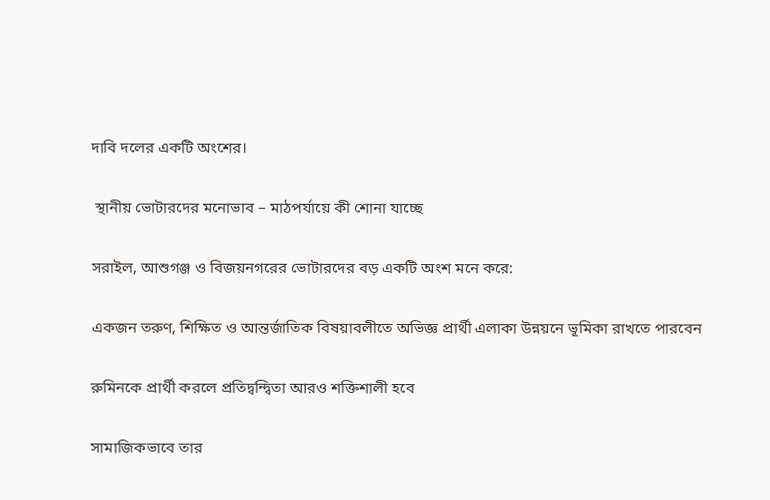দাবি দলের একটি অংশের।

 স্থানীয় ভোটারদের মনোভাব – মাঠপর্যায়ে কী শোনা যাচ্ছে

সরাইল, আশুগঞ্জ ও বিজয়নগরের ভোটারদের বড় একটি অংশ মনে করে:

একজন তরুণ, শিক্ষিত ও আন্তর্জাতিক বিষয়াবলীতে অভিজ্ঞ প্রার্থী এলাকা উন্নয়নে ভূমিকা রাখতে পারবেন

রুমিনকে প্রার্থী করলে প্রতিদ্বন্দ্বিতা আরও শক্তিশালী হবে

সামাজিকভাবে তার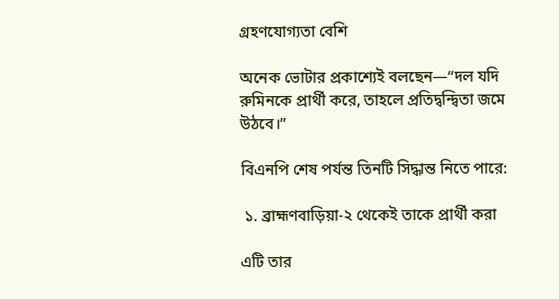গ্রহণযোগ্যতা বেশি

অনেক ভোটার প্রকাশ্যেই বলছেন—“দল যদি রুমিনকে প্রার্থী করে, তাহলে প্রতিদ্বন্দ্বিতা জমে উঠবে।”

বিএনপি শেষ পর্যন্ত তিনটি সিদ্ধান্ত নিতে পারে:

 ১. ব্রাহ্মণবাড়িয়া-২ থেকেই তাকে প্রার্থী করা

এটি তার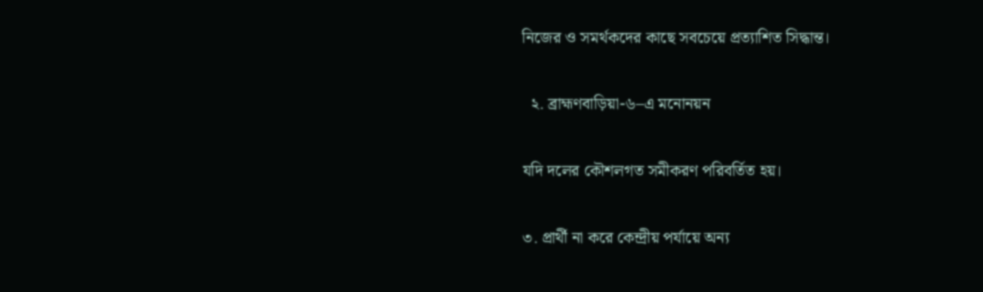নিজের ও সমর্থকদের কাছে সবচেয়ে প্রত্যাশিত সিদ্ধান্ত।

  ২. ব্রাহ্মণবাড়িয়া-৬–এ মনোনয়ন

যদি দলের কৌশলগত সমীকরণ পরিবর্তিত হয়।

৩. প্রার্থী না করে কেন্দ্রীয় পর্যায়ে অন্য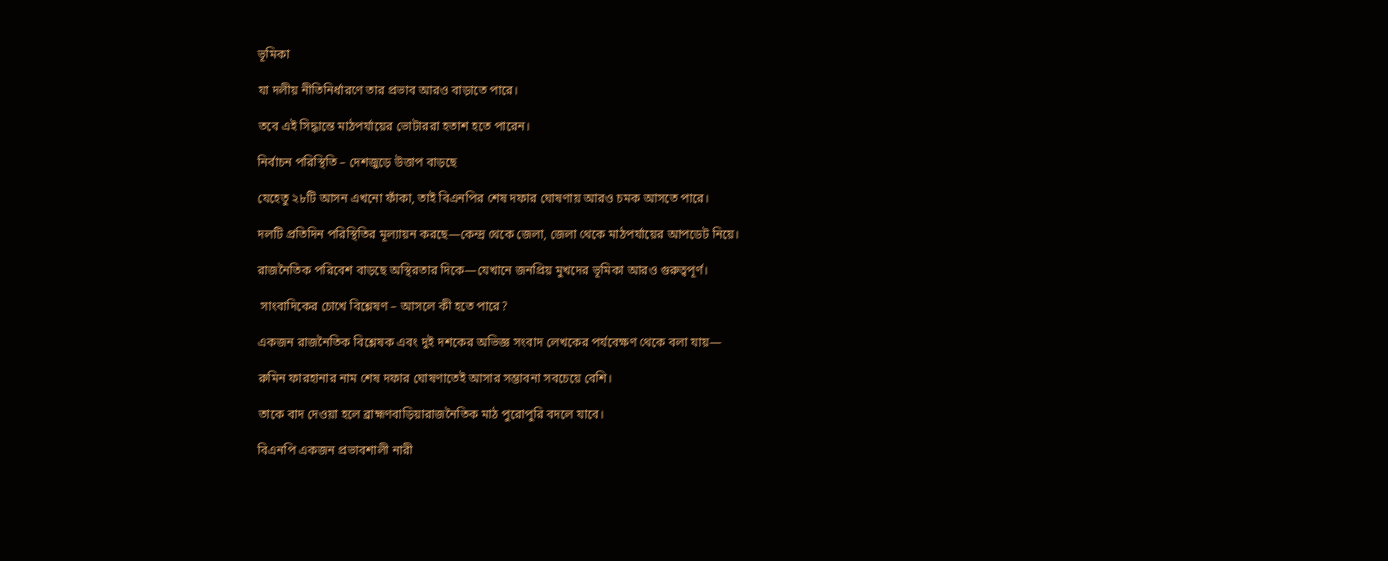ভূমিকা

যা দলীয় নীতিনির্ধারণে তার প্রভাব আরও বাড়াতে পারে।

তবে এই সিদ্ধান্তে মাঠপর্যায়ের ভোটাররা হতাশ হতে পারেন।

নির্বাচন পরিস্থিতি – দেশজুড়ে উত্তাপ বাড়ছে

যেহেতু ২৮টি আসন এখনো ফাঁকা, তাই বিএনপির শেষ দফার ঘোষণায় আরও চমক আসতে পারে।

দলটি প্রতিদিন পরিস্থিতির মূল্যায়ন করছে—কেন্দ্র থেকে জেলা, জেলা থেকে মাঠপর্যায়ের আপডেট নিয়ে।

রাজনৈতিক পরিবেশ বাড়ছে অস্থিরতার দিকে—যেখানে জনপ্রিয় মুখদের ভূমিকা আরও গুরুত্বপূর্ণ।

 সাংবাদিকের চোখে বিশ্লেষণ – আসলে কী হতে পারে?

একজন রাজনৈতিক বিশ্লেষক এবং দুই দশকের অভিজ্ঞ সংবাদ লেখকের পর্যবেক্ষণ থেকে বলা যায়—

রুমিন ফারহানার নাম শেষ দফার ঘোষণাতেই আসার সম্ভাবনা সবচেয়ে বেশি।

তাকে বাদ দেওয়া হলে ব্রাহ্মণবাড়িয়ারাজনৈতিক মাঠ পুরোপুরি বদলে যাবে।

বিএনপি একজন প্রভাবশালী নারী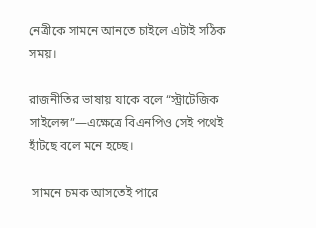নেত্রীকে সামনে আনতে চাইলে এটাই সঠিক সময়।

রাজনীতির ভাষায় যাকে বলে “স্ট্রাটেজিক সাইলেন্স”—এক্ষেত্রে বিএনপিও সেই পথেই হাঁটছে বলে মনে হচ্ছে।

 সামনে চমক আসতেই পারে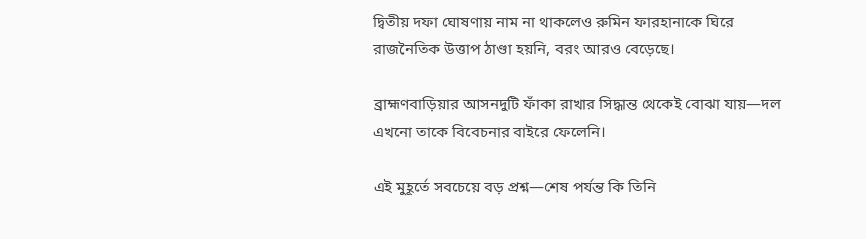দ্বিতীয় দফা ঘোষণায় নাম না থাকলেও রুমিন ফারহানাকে ঘিরে রাজনৈতিক উত্তাপ ঠাণ্ডা হয়নি, বরং আরও বেড়েছে।

ব্রাহ্মণবাড়িয়ার আসনদুটি ফাঁকা রাখার সিদ্ধান্ত থেকেই বোঝা যায়—দল এখনো তাকে বিবেচনার বাইরে ফেলেনি।

এই মুহূর্তে সবচেয়ে বড় প্রশ্ন—শেষ পর্যন্ত কি তিনি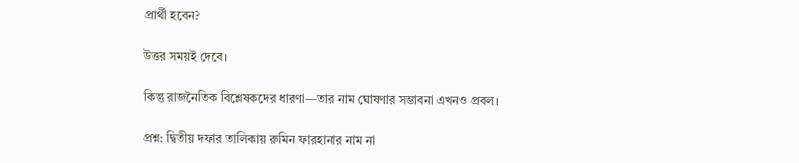প্রার্থী হবেন?

উত্তর সময়ই দেবে।

কিন্তু রাজনৈতিক বিশ্লেষকদের ধারণা—তার নাম ঘোষণার সম্ভাবনা এখনও প্রবল।

প্রশ্ন: দ্বিতীয় দফার তালিকায় রুমিন ফারহানার নাম না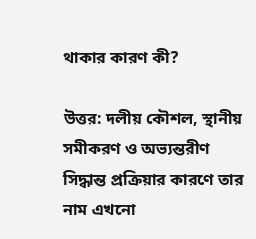থাকার কারণ কী?

উত্তর: দলীয় কৌশল, স্থানীয় সমীকরণ ও অভ্যন্তরীণ সিদ্ধান্ত প্রক্রিয়ার কারণে তার নাম এখনো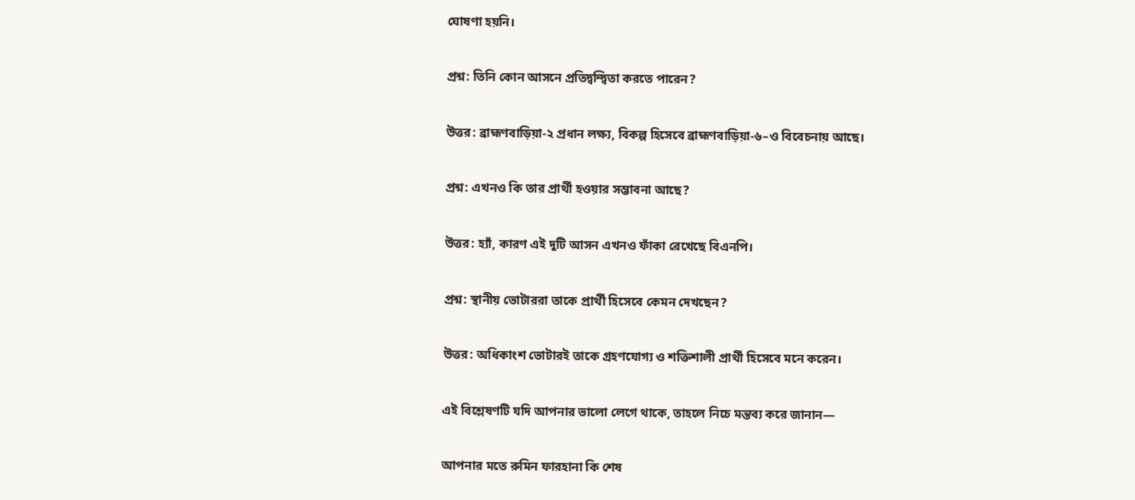ঘোষণা হয়নি।

প্রশ্ন: তিনি কোন আসনে প্রতিদ্বন্দ্বিতা করতে পারেন?

উত্তর: ব্রাহ্মণবাড়িয়া-২ প্রধান লক্ষ্য, বিকল্প হিসেবে ব্রাহ্মণবাড়িয়া-৬–ও বিবেচনায় আছে।

প্রশ্ন: এখনও কি তার প্রার্থী হওয়ার সম্ভাবনা আছে?

উত্তর: হ্যাঁ, কারণ এই দুটি আসন এখনও ফাঁকা রেখেছে বিএনপি।

প্রশ্ন: স্থানীয় ভোটাররা তাকে প্রার্থী হিসেবে কেমন দেখছেন?

উত্তর: অধিকাংশ ভোটারই তাকে গ্রহণযোগ্য ও শক্তিশালী প্রার্থী হিসেবে মনে করেন।

এই বিশ্লেষণটি যদি আপনার ভালো লেগে থাকে, তাহলে নিচে মন্তব্য করে জানান—

আপনার মতে রুমিন ফারহানা কি শেষ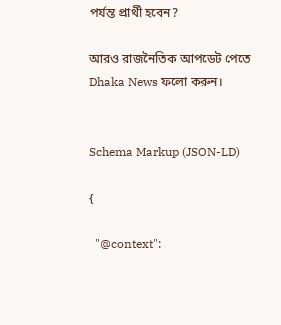পর্যন্ত প্রার্থী হবেন?

আরও রাজনৈতিক আপডেট পেতে Dhaka News ফলো করুন।


Schema Markup (JSON-LD)

{

  "@context":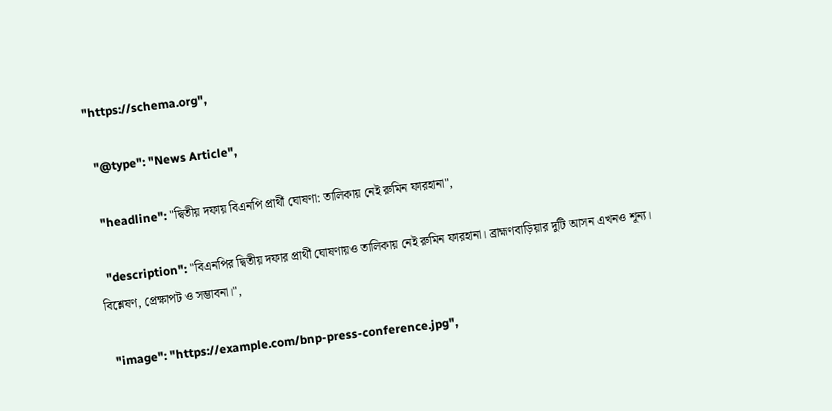"https://schema.org",

  "@type": "News Article",

  "headline": "দ্বিতীয় দফায় বিএনপি প্রার্থী ঘোষণা: তালিকায় নেই রুমিন ফারহানা",

  "description": "বিএনপির দ্বিতীয় দফার প্রার্থী ঘোষণায়ও তালিকায় নেই রুমিন ফারহানা। ব্রাহ্মণবাড়িয়ার দুটি আসন এখনও শূন্য। বিশ্লেষণ, প্রেক্ষাপট ও সম্ভাবনা।",

  "image": "https://example.com/bnp-press-conference.jpg",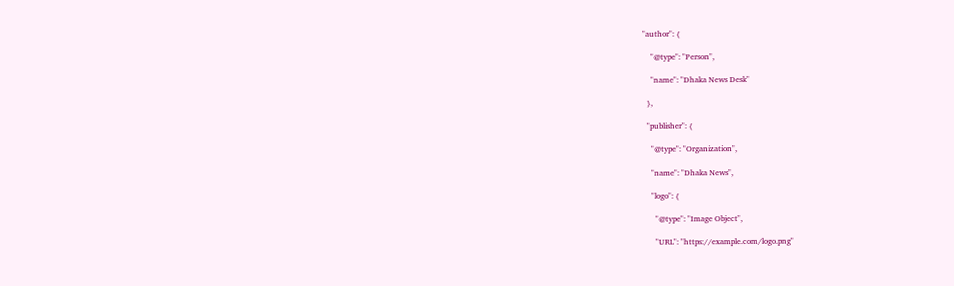"author": {

    "@type": "Person",

    "name": "Dhaka News Desk"

  },

  "publisher": {

    "@type": "Organization",

    "name": "Dhaka News",

    "logo": {

      "@type": "Image Object",

      "URL": "https://example.com/logo.png"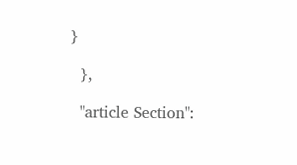}

  },

  "article Section":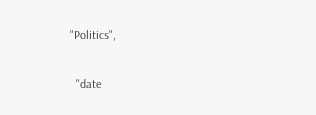"Politics",

  "date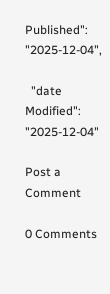Published": "2025-12-04",

  "date Modified": "2025-12-04"

Post a Comment

0 Comments